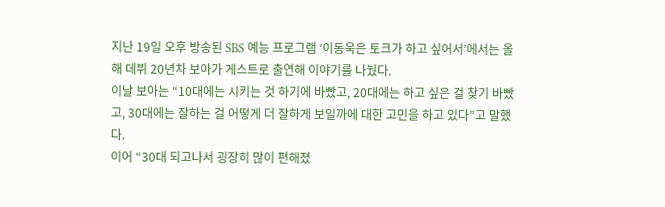지난 19일 오후 방송된 SBS 예능 프로그램 ‘이동욱은 토크가 하고 싶어서’에서는 올해 데뷔 20년차 보아가 게스트로 출연해 이야기를 나눴다.
이날 보아는 “10대에는 시키는 것 하기에 바빴고, 20대에는 하고 싶은 걸 찾기 바빴고, 30대에는 잘하는 걸 어떻게 더 잘하게 보일까에 대한 고민을 하고 있다”고 말했다.
이어 “30대 되고나서 굉장히 많이 편해졌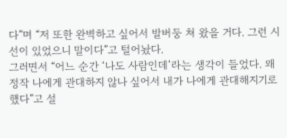다”며 “저 또한 완벽하고 싶어서 발버둥 쳐 왔을 거다. 그런 시선이 있었으니 말이다”고 털어놨다.
그러면서 “어느 순간 ‘나도 사람인데’라는 생각이 들었다. 왜 정작 나에게 관대하지 않나 싶어서 내가 나에게 관대해지기로 했다”고 설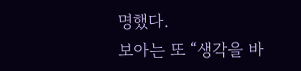명했다.
보아는 또 “생각을 바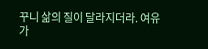꾸니 삶의 질이 달라지더라. 여유가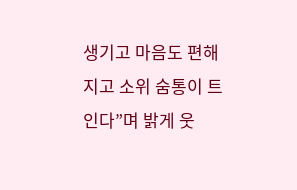생기고 마음도 편해지고 소위 숨통이 트인다”며 밝게 웃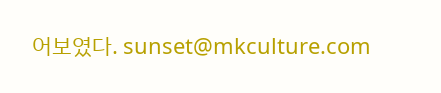어보였다. sunset@mkculture.com